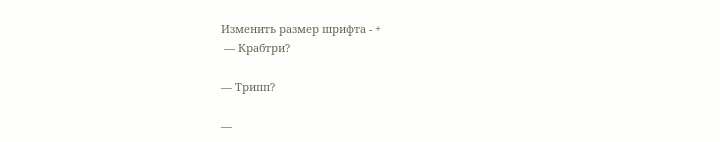Изменить размер шрифта - +
 — Крабтри?

— Трипп?

—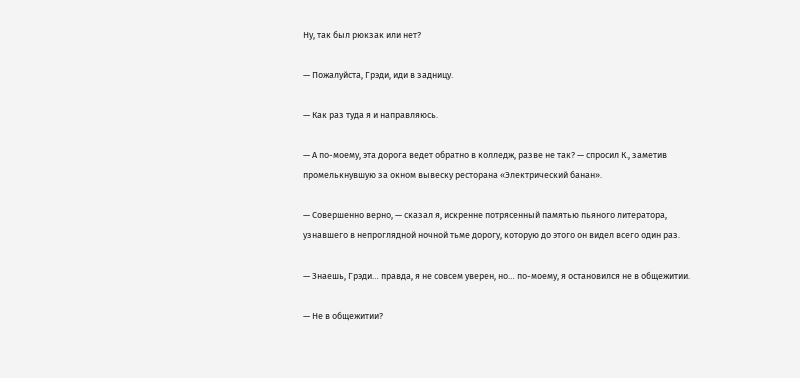Ну, так был рюкзак или нет?

— Пожалуйста, Грэди, иди в задницу.

— Как раз туда я и направляюсь.

— А по-моему, эта дорога ведет обратно в колледж, разве не так? — спросил К., заметив промелькнувшую за окном вывеску ресторана «Электрический банан».

— Совершенно верно, — сказал я, искренне потрясенный памятью пьяного литератора, узнавшего в непроглядной ночной тьме дорогу, которую до этого он видел всего один раз.

— Знаешь, Грэди… правда, я не совсем уверен, но… по-моему, я остановился не в общежитии.

— Не в общежитии?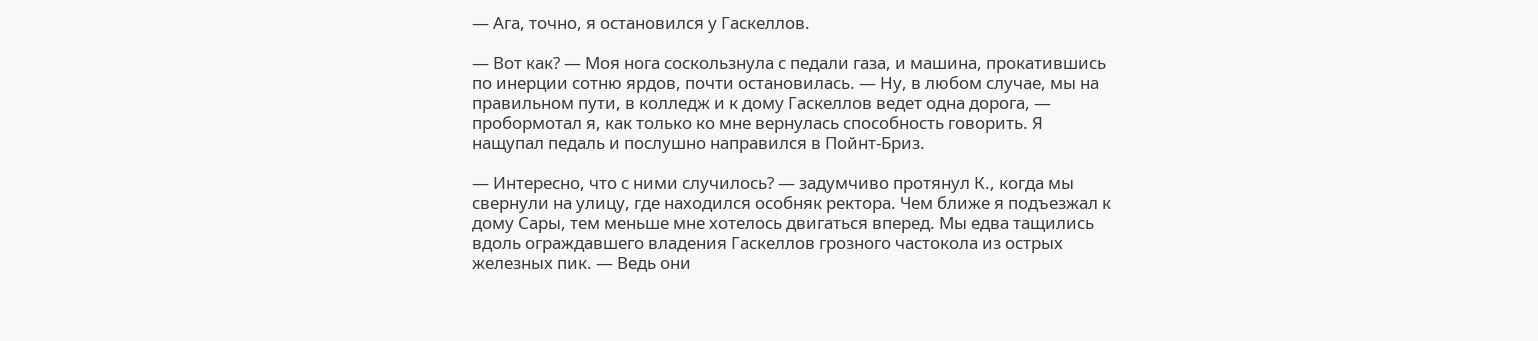— Ага, точно, я остановился у Гаскеллов.

— Вот как? — Моя нога соскользнула с педали газа, и машина, прокатившись по инерции сотню ярдов, почти остановилась. — Ну, в любом случае, мы на правильном пути, в колледж и к дому Гаскеллов ведет одна дорога, — пробормотал я, как только ко мне вернулась способность говорить. Я нащупал педаль и послушно направился в Пойнт-Бриз.

— Интересно, что с ними случилось? — задумчиво протянул К., когда мы свернули на улицу, где находился особняк ректора. Чем ближе я подъезжал к дому Сары, тем меньше мне хотелось двигаться вперед. Мы едва тащились вдоль ограждавшего владения Гаскеллов грозного частокола из острых железных пик. — Ведь они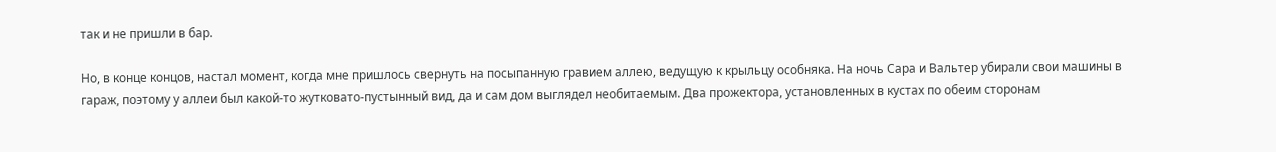так и не пришли в бар.

Но, в конце концов, настал момент, когда мне пришлось свернуть на посыпанную гравием аллею, ведущую к крыльцу особняка. На ночь Сара и Вальтер убирали свои машины в гараж, поэтому у аллеи был какой-то жутковато-пустынный вид, да и сам дом выглядел необитаемым. Два прожектора, установленных в кустах по обеим сторонам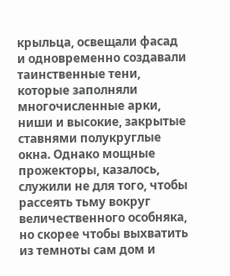крыльца, освещали фасад и одновременно создавали таинственные тени, которые заполняли многочисленные арки, ниши и высокие, закрытые ставнями полукруглые окна. Однако мощные прожекторы, казалось, служили не для того, чтобы рассеять тьму вокруг величественного особняка, но скорее чтобы выхватить из темноты сам дом и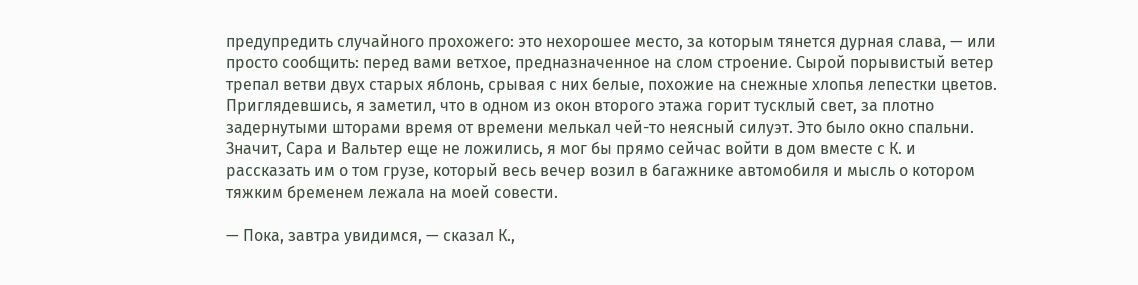предупредить случайного прохожего: это нехорошее место, за которым тянется дурная слава, — или просто сообщить: перед вами ветхое, предназначенное на слом строение. Сырой порывистый ветер трепал ветви двух старых яблонь, срывая с них белые, похожие на снежные хлопья лепестки цветов. Приглядевшись, я заметил, что в одном из окон второго этажа горит тусклый свет, за плотно задернутыми шторами время от времени мелькал чей-то неясный силуэт. Это было окно спальни. Значит, Сара и Вальтер еще не ложились, я мог бы прямо сейчас войти в дом вместе с К. и рассказать им о том грузе, который весь вечер возил в багажнике автомобиля и мысль о котором тяжким бременем лежала на моей совести.

— Пока, завтра увидимся, — сказал К.,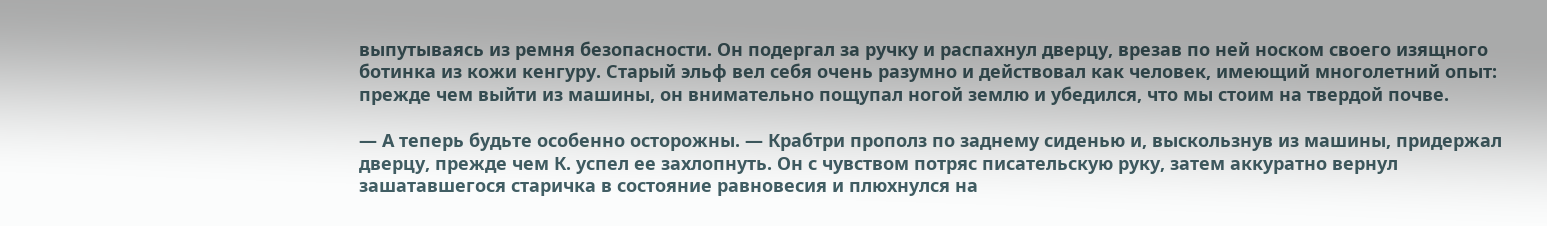выпутываясь из ремня безопасности. Он подергал за ручку и распахнул дверцу, врезав по ней носком своего изящного ботинка из кожи кенгуру. Старый эльф вел себя очень разумно и действовал как человек, имеющий многолетний опыт: прежде чем выйти из машины, он внимательно пощупал ногой землю и убедился, что мы стоим на твердой почве.

— А теперь будьте особенно осторожны. — Крабтри прополз по заднему сиденью и, выскользнув из машины, придержал дверцу, прежде чем К. успел ее захлопнуть. Он с чувством потряс писательскую руку, затем аккуратно вернул зашатавшегося старичка в состояние равновесия и плюхнулся на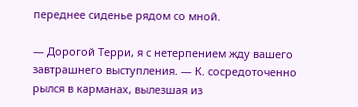переднее сиденье рядом со мной.

— Дорогой Терри, я с нетерпением жду вашего завтрашнего выступления. — К. сосредоточенно рылся в карманах, вылезшая из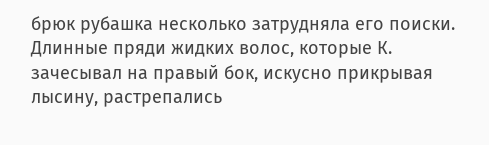брюк рубашка несколько затрудняла его поиски. Длинные пряди жидких волос, которые К. зачесывал на правый бок, искусно прикрывая лысину, растрепались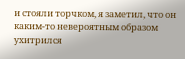и стояли торчком, я заметил, что он каким-то невероятным образом ухитрился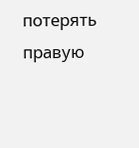потерять правую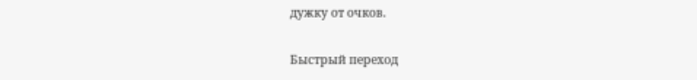дужку от очков.

Быстрый переход